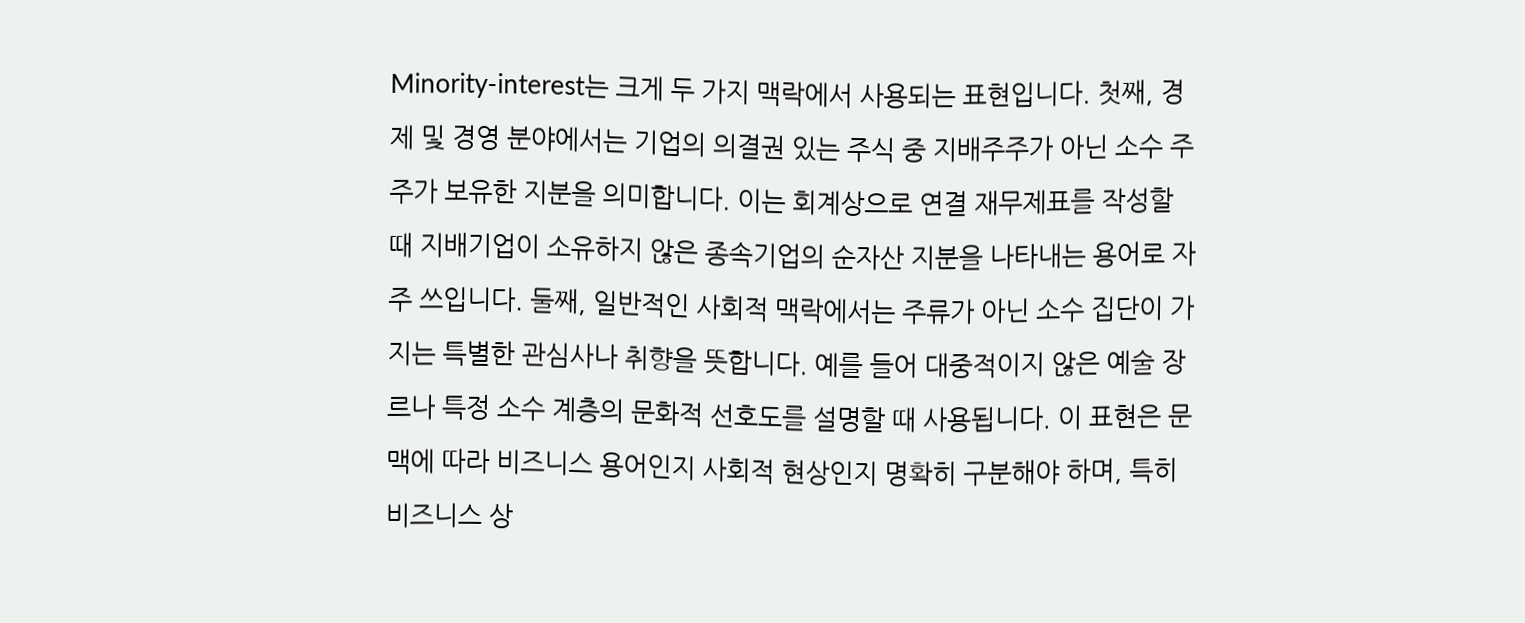Minority-interest는 크게 두 가지 맥락에서 사용되는 표현입니다. 첫째, 경제 및 경영 분야에서는 기업의 의결권 있는 주식 중 지배주주가 아닌 소수 주주가 보유한 지분을 의미합니다. 이는 회계상으로 연결 재무제표를 작성할 때 지배기업이 소유하지 않은 종속기업의 순자산 지분을 나타내는 용어로 자주 쓰입니다. 둘째, 일반적인 사회적 맥락에서는 주류가 아닌 소수 집단이 가지는 특별한 관심사나 취향을 뜻합니다. 예를 들어 대중적이지 않은 예술 장르나 특정 소수 계층의 문화적 선호도를 설명할 때 사용됩니다. 이 표현은 문맥에 따라 비즈니스 용어인지 사회적 현상인지 명확히 구분해야 하며, 특히 비즈니스 상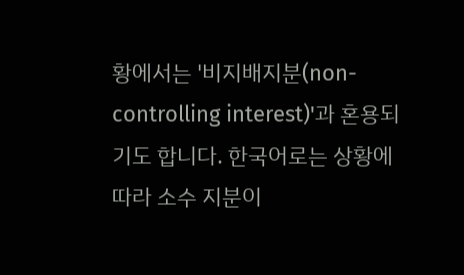황에서는 '비지배지분(non-controlling interest)'과 혼용되기도 합니다. 한국어로는 상황에 따라 소수 지분이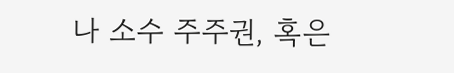나 소수 주주권, 혹은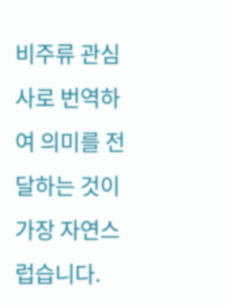비주류 관심사로 번역하여 의미를 전달하는 것이 가장 자연스럽습니다.